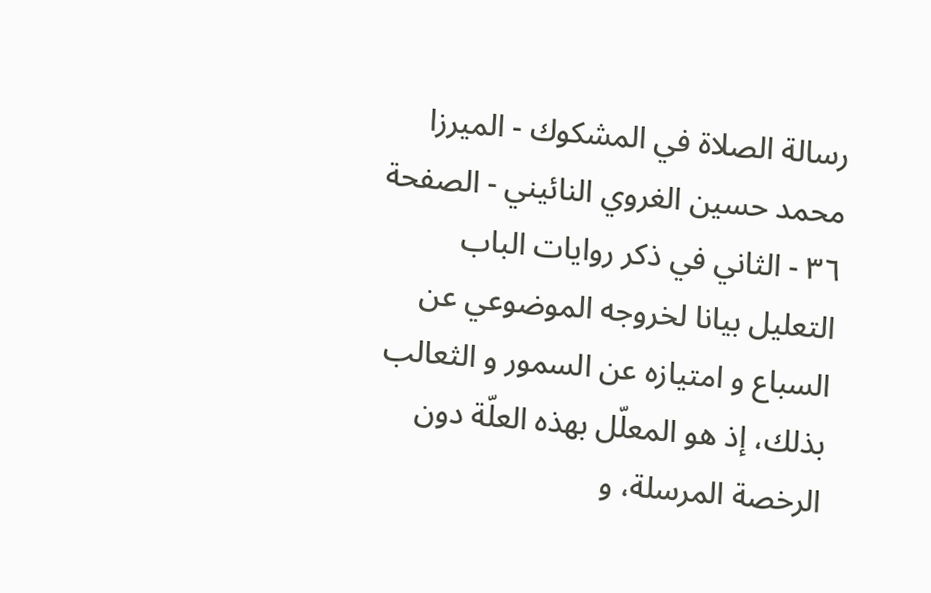رسالة الصلاة في المشكوك - الميرزا محمد حسين الغروي النائيني - الصفحة ٣٦ - الثاني في ذكر روايات الباب
التعليل بيانا لخروجه الموضوعي عن السباع و امتيازه عن السمور و الثعالب بذلك، إذ هو المعلّل بهذه العلّة دون الرخصة المرسلة، و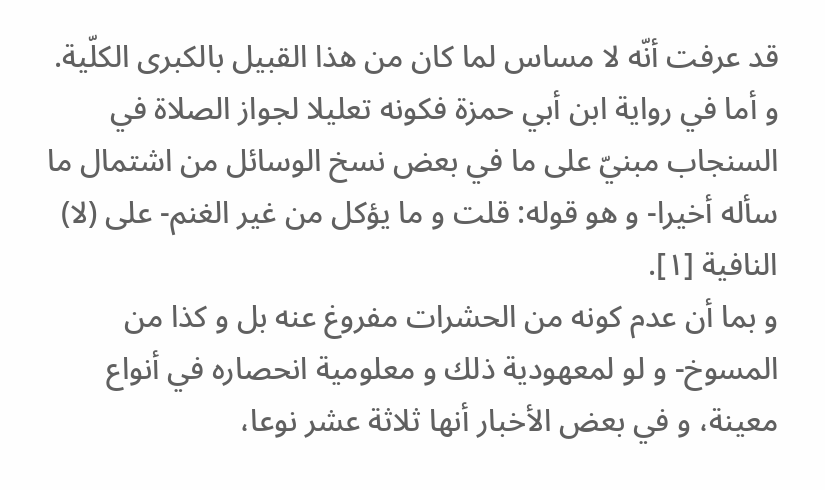قد عرفت أنّه لا مساس لما كان من هذا القبيل بالكبرى الكلّية.
و أما في رواية ابن أبي حمزة فكونه تعليلا لجواز الصلاة في السنجاب مبنيّ على ما في بعض نسخ الوسائل من اشتمال ما سأله أخيرا- و هو قوله: قلت و ما يؤكل من غير الغنم- على (لا) النافية [١].
و بما أن عدم كونه من الحشرات مفروغ عنه بل و كذا من المسوخ- و لو لمعهودية ذلك و معلومية انحصاره في أنواع معينة، و في بعض الأخبار أنها ثلاثة عشر نوعا،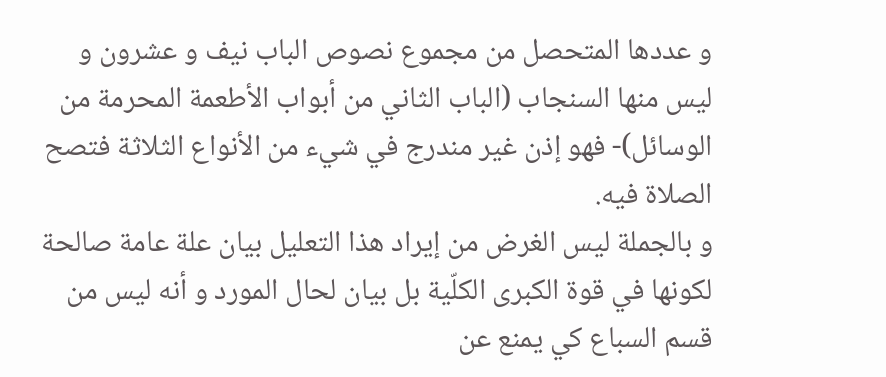و عددها المتحصل من مجموع نصوص الباب نيف و عشرون و ليس منها السنجاب (الباب الثاني من أبواب الأطعمة المحرمة من الوسائل)- فهو إذن غير مندرج في شيء من الأنواع الثلاثة فتصح الصلاة فيه.
و بالجملة ليس الغرض من إيراد هذا التعليل بيان علة عامة صالحة لكونها في قوة الكبرى الكلّية بل بيان لحال المورد و أنه ليس من قسم السباع كي يمنع عن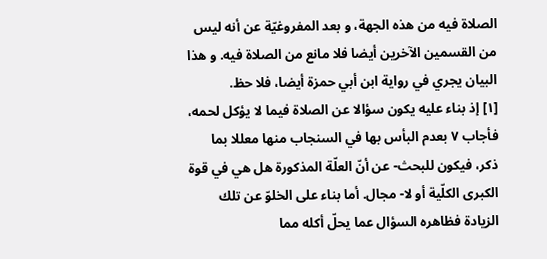الصلاة فيه من هذه الجهة، و بعد المفروغيّة عن أنه ليس من القسمين الآخرين أيضا فلا مانع من الصلاة فيه. و هذا البيان يجري في رواية ابن أبي حمزة أيضا، فلا حظ.
[١] إذ بناء عليه يكون سؤالا عن الصلاة فيما لا يؤكل لحمه، فأجاب ٧ بعدم البأس بها في السنجاب منها معللا بما ذكر، فيكون للبحث- عن أنّ العلّة المذكورة هل هي في قوة الكبرى الكلّية أو لا- مجال. أما بناء على الخلوّ عن تلك الزيادة فظاهره السؤال عما يحلّ أكله مما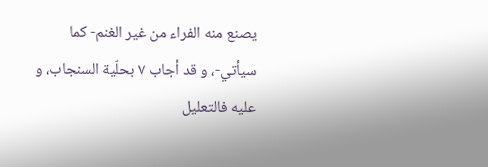يصنع منه الفراء من غير الغنم- كما سيأتي-، و قد أجاب ٧ بحلّية السنجاب، و عليه فالتعليل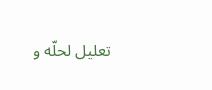تعليل لحلّه و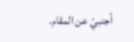أجنبيّ عن المقام.